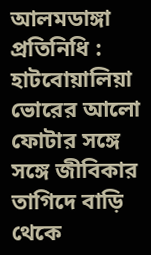আলমডাঙ্গা প্রতিনিধি :
হাটবোয়ালিয়া ভোরের আলো ফোটার সঙ্গে সঙ্গে জীবিকার তাগিদে বাড়ি থেকে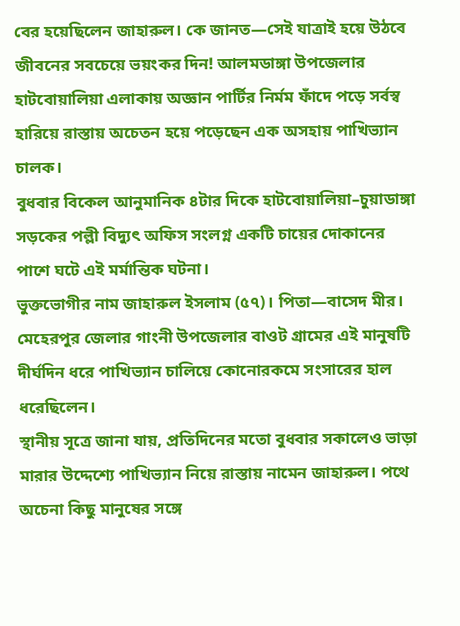বের হয়েছিলেন জাহারুল। কে জানত—সেই যাত্রাই হয়ে উঠবে জীবনের সবচেয়ে ভয়ংকর দিন! আলমডাঙ্গা উপজেলার হাটবোয়ালিয়া এলাকায় অজ্ঞান পার্টির নির্মম ফাঁদে পড়ে সর্বস্ব হারিয়ে রাস্তায় অচেতন হয়ে পড়েছেন এক অসহায় পাখিভ্যান চালক।
বুধবার বিকেল আনুমানিক ৪টার দিকে হাটবোয়ালিয়া–চুয়াডাঙ্গা সড়কের পল্লী বিদ্যুৎ অফিস সংলগ্ন একটি চায়ের দোকানের পাশে ঘটে এই মর্মান্তিক ঘটনা।
ভুক্তভোগীর নাম জাহারুল ইসলাম (৫৭)। পিতা—বাসেদ মীর। মেহেরপুর জেলার গাংনী উপজেলার বাওট গ্রামের এই মানুষটি দীর্ঘদিন ধরে পাখিভ্যান চালিয়ে কোনোরকমে সংসারের হাল ধরেছিলেন।
স্থানীয় সূত্রে জানা যায়, প্রতিদিনের মতো বুধবার সকালেও ভাড়া মারার উদ্দেশ্যে পাখিভ্যান নিয়ে রাস্তায় নামেন জাহারুল। পথে অচেনা কিছু মানুষের সঙ্গে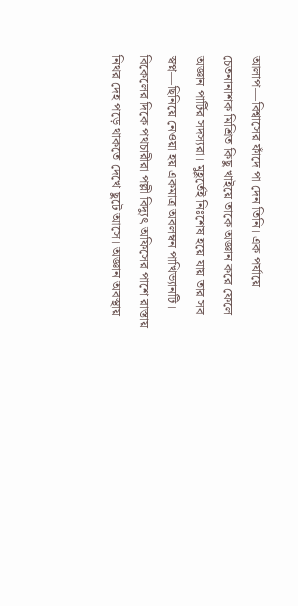আলাপ—বিশ্বাসের ফাঁদে পা দেন তিনি। এক পর্যায়ে চেতনানাশক মিশ্রিত কিছু খাইয়ে তাকে অজ্ঞান করে ফেলে অজ্ঞান পার্টির সদস্যরা। মুহূর্তেই নিঃশেষ হয়ে যায় তার সব স্বপ্ন—ছিনিয়ে নেওয়া হয় একমাত্র অবলম্বন পাখিভ্যানটি।
বিকেলের দিকে পথচারীরা পল্লী বিদ্যুৎ অফিসের পাশে রাস্তায় নিথর দেহ পড়ে থাকতে দেখে ছুটে আসে। অজ্ঞান অবস্থায়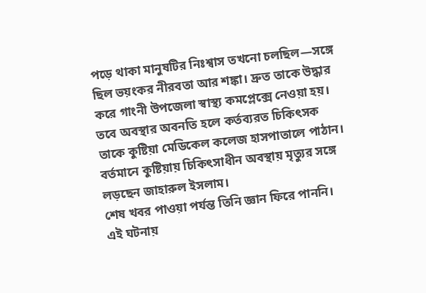পড়ে থাকা মানুষটির নিঃশ্বাস তখনো চলছিল—সঙ্গে ছিল ভয়ংকর নীরবতা আর শঙ্কা। দ্রুত তাকে উদ্ধার করে গাংনী উপজেলা স্বাস্থ্য কমপ্লেক্সে নেওয়া হয়। তবে অবস্থার অবনতি হলে কর্তব্যরত চিকিৎসক তাকে কুষ্টিয়া মেডিকেল কলেজ হাসপাতালে পাঠান।
বর্তমানে কুষ্টিয়ায় চিকিৎসাধীন অবস্থায় মৃত্যুর সঙ্গে লড়ছেন জাহারুল ইসলাম।
শেষ খবর পাওয়া পর্যন্ত তিনি জ্ঞান ফিরে পাননি।
এই ঘটনায়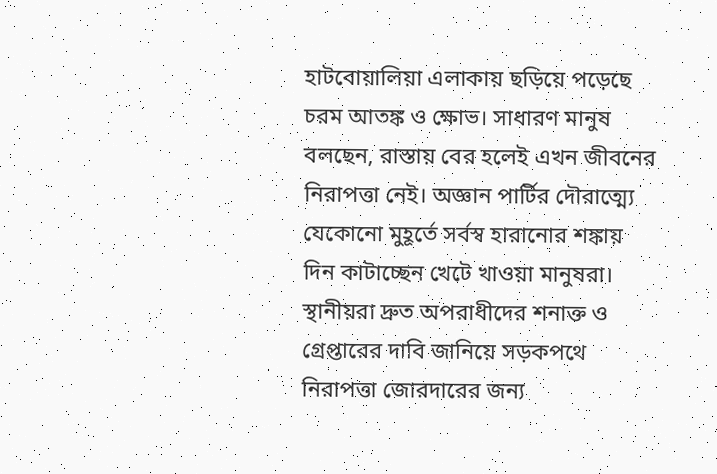হাটবোয়ালিয়া এলাকায় ছড়িয়ে পড়েছে চরম আতঙ্ক ও ক্ষোভ। সাধারণ মানুষ বলছেন, রাস্তায় বের হলেই এখন জীবনের নিরাপত্তা নেই। অজ্ঞান পার্টির দৌরাত্ম্যে যেকোনো মুহূর্তে সর্বস্ব হারানোর শঙ্কায় দিন কাটাচ্ছেন খেটে খাওয়া মানুষরা।
স্থানীয়রা দ্রুত অপরাধীদের শনাক্ত ও গ্রেপ্তারের দাবি জানিয়ে সড়কপথে নিরাপত্তা জোরদারের জন্য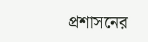প্রশাসনের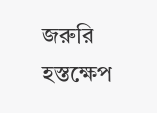জরুরি হস্তক্ষেপ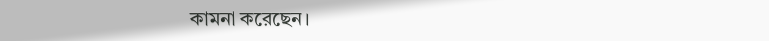কামনা করেছেন।